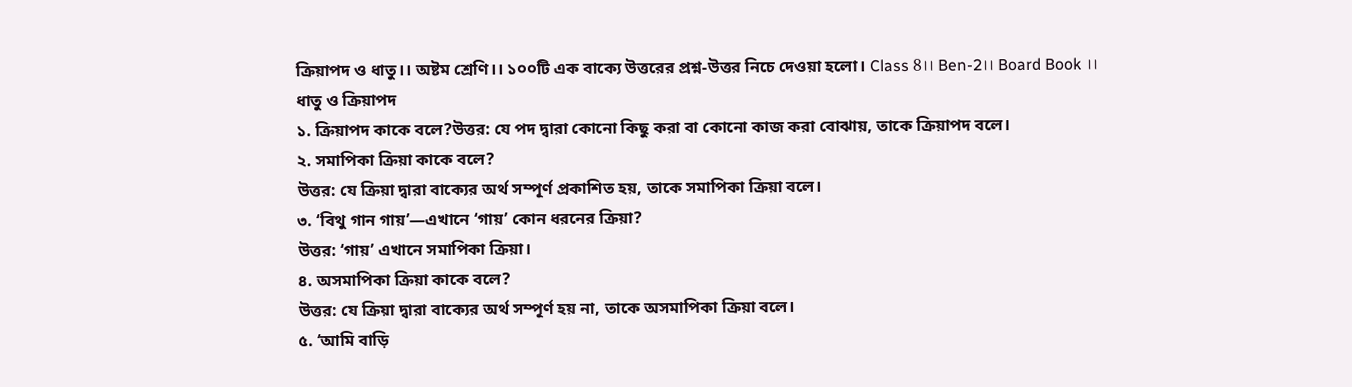ক্রিয়াপদ ও ধাতু।। অষ্টম শ্রেণি।। ১০০টি এক বাক্যে উত্তরের প্রশ্ন-উত্তর নিচে দেওয়া হলো। Class 8।। Ben-2।। Board Book ।।
ধাতু ও ক্রিয়াপদ
১. ক্রিয়াপদ কাকে বলে?উত্তর: যে পদ দ্বারা কোনো কিছু করা বা কোনো কাজ করা বোঝায়, তাকে ক্রিয়াপদ বলে।
২. সমাপিকা ক্রিয়া কাকে বলে?
উত্তর: যে ক্রিয়া দ্বারা বাক্যের অর্থ সম্পূর্ণ প্রকাশিত হয়, তাকে সমাপিকা ক্রিয়া বলে।
৩. ‘বিথু গান গায়’—এখানে ‘গায়’ কোন ধরনের ক্রিয়া?
উত্তর: ‘গায়’ এখানে সমাপিকা ক্রিয়া।
৪. অসমাপিকা ক্রিয়া কাকে বলে?
উত্তর: যে ক্রিয়া দ্বারা বাক্যের অর্থ সম্পূর্ণ হয় না, তাকে অসমাপিকা ক্রিয়া বলে।
৫. ‘আমি বাড়ি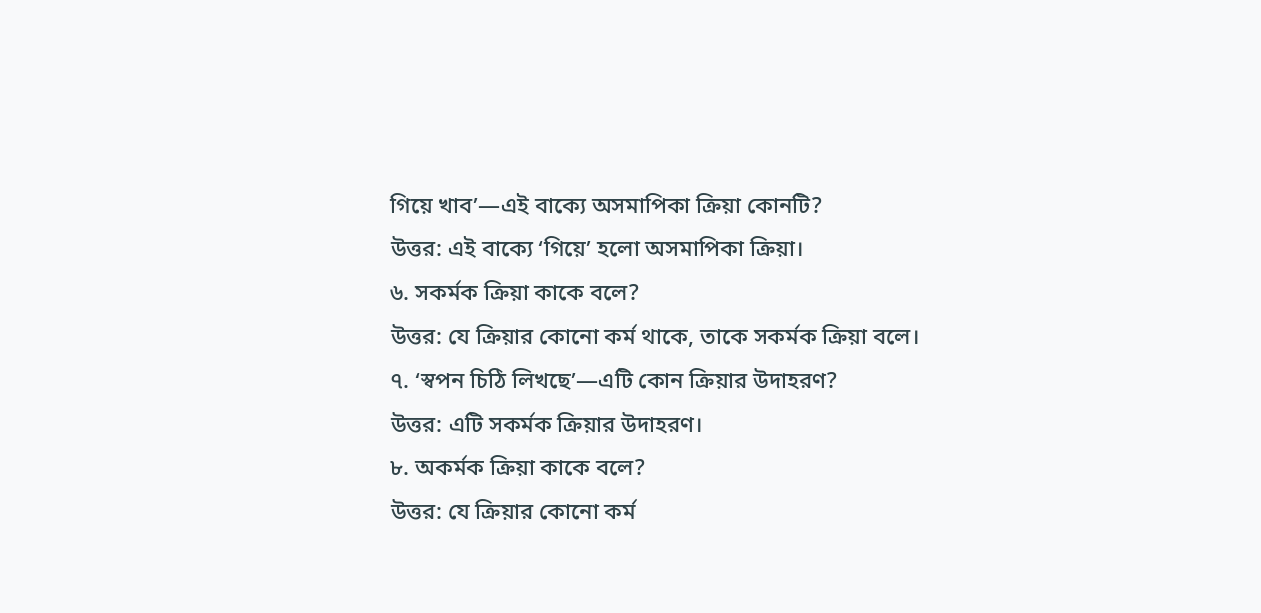গিয়ে খাব’—এই বাক্যে অসমাপিকা ক্রিয়া কোনটি?
উত্তর: এই বাক্যে ‘গিয়ে’ হলো অসমাপিকা ক্রিয়া।
৬. সকর্মক ক্রিয়া কাকে বলে?
উত্তর: যে ক্রিয়ার কোনো কর্ম থাকে, তাকে সকর্মক ক্রিয়া বলে।
৭. ‘স্বপন চিঠি লিখছে’—এটি কোন ক্রিয়ার উদাহরণ?
উত্তর: এটি সকর্মক ক্রিয়ার উদাহরণ।
৮. অকর্মক ক্রিয়া কাকে বলে?
উত্তর: যে ক্রিয়ার কোনো কর্ম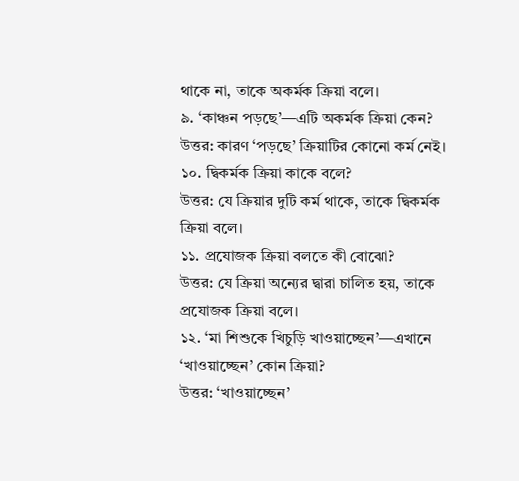থাকে না, তাকে অকর্মক ক্রিয়া বলে।
৯. ‘কাঞ্চন পড়ছে’—এটি অকর্মক ক্রিয়া কেন?
উত্তর: কারণ ‘পড়ছে’ ক্রিয়াটির কোনো কর্ম নেই।
১০. দ্বিকর্মক ক্রিয়া কাকে বলে?
উত্তর: যে ক্রিয়ার দুটি কর্ম থাকে, তাকে দ্বিকর্মক ক্রিয়া বলে।
১১. প্রযোজক ক্রিয়া বলতে কী বোঝো?
উত্তর: যে ক্রিয়া অন্যের দ্বারা চালিত হয়, তাকে প্রযোজক ক্রিয়া বলে।
১২. ‘মা শিশুকে খিচুড়ি খাওয়াচ্ছেন’—এখানে ‘খাওয়াচ্ছেন’ কোন ক্রিয়া?
উত্তর: ‘খাওয়াচ্ছেন’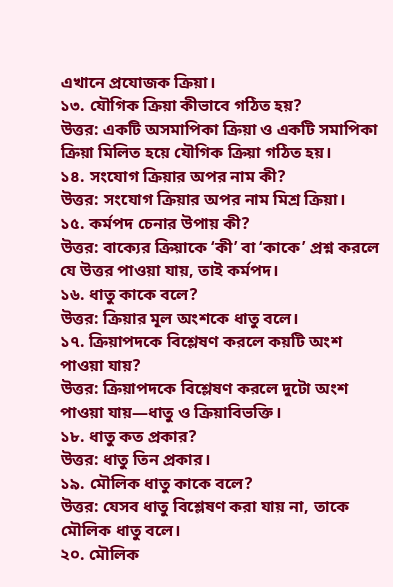এখানে প্রযোজক ক্রিয়া।
১৩. যৌগিক ক্রিয়া কীভাবে গঠিত হয়?
উত্তর: একটি অসমাপিকা ক্রিয়া ও একটি সমাপিকা ক্রিয়া মিলিত হয়ে যৌগিক ক্রিয়া গঠিত হয়।
১৪. সংযোগ ক্রিয়ার অপর নাম কী?
উত্তর: সংযোগ ক্রিয়ার অপর নাম মিশ্র ক্রিয়া।
১৫. কর্মপদ চেনার উপায় কী?
উত্তর: বাক্যের ক্রিয়াকে ‘কী’ বা ‘কাকে’ প্রশ্ন করলে যে উত্তর পাওয়া যায়, তাই কর্মপদ।
১৬. ধাতু কাকে বলে?
উত্তর: ক্রিয়ার মূল অংশকে ধাতু বলে।
১৭. ক্রিয়াপদকে বিশ্লেষণ করলে কয়টি অংশ পাওয়া যায়?
উত্তর: ক্রিয়াপদকে বিশ্লেষণ করলে দুটো অংশ পাওয়া যায়—ধাতু ও ক্রিয়াবিভক্তি।
১৮. ধাতু কত প্রকার?
উত্তর: ধাতু তিন প্রকার।
১৯. মৌলিক ধাতু কাকে বলে?
উত্তর: যেসব ধাতু বিশ্লেষণ করা যায় না, তাকে মৌলিক ধাতু বলে।
২০. মৌলিক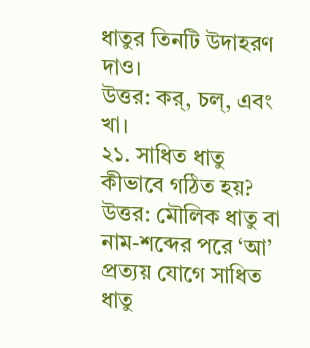ধাতুর তিনটি উদাহরণ দাও।
উত্তর: কর্, চল্, এবং খা।
২১. সাধিত ধাতু কীভাবে গঠিত হয়?
উত্তর: মৌলিক ধাতু বা নাম-শব্দের পরে ‘আ’ প্রত্যয় যোগে সাধিত ধাতু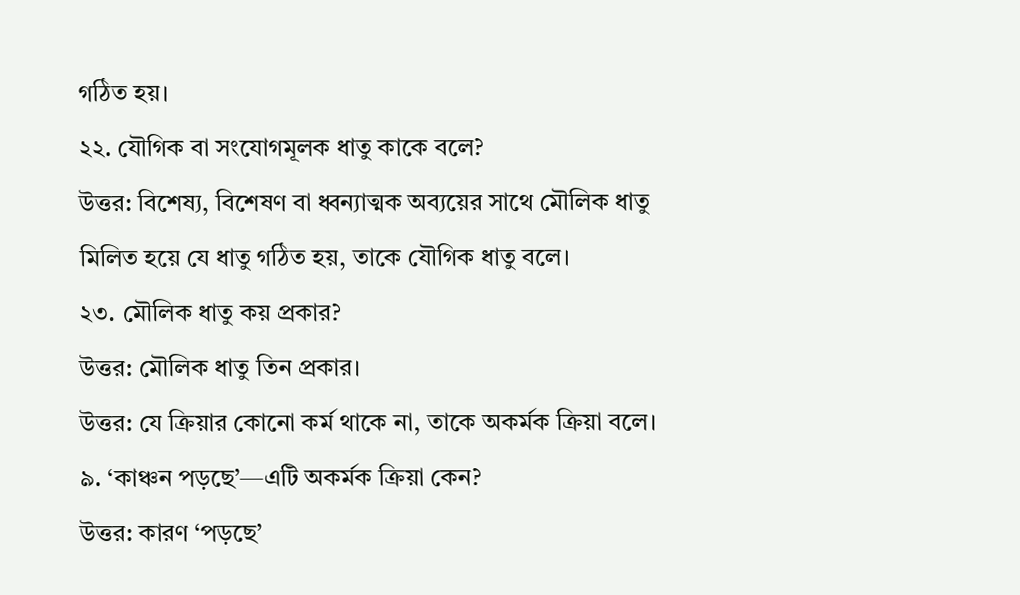গঠিত হয়।
২২. যৌগিক বা সংযোগমূলক ধাতু কাকে বলে?
উত্তর: বিশেষ্য, বিশেষণ বা ধ্বন্যাত্মক অব্যয়ের সাথে মৌলিক ধাতু মিলিত হয়ে যে ধাতু গঠিত হয়, তাকে যৌগিক ধাতু বলে।
২৩. মৌলিক ধাতু কয় প্রকার?
উত্তর: মৌলিক ধাতু তিন প্রকার।
উত্তর: যে ক্রিয়ার কোনো কর্ম থাকে না, তাকে অকর্মক ক্রিয়া বলে।
৯. ‘কাঞ্চন পড়ছে’—এটি অকর্মক ক্রিয়া কেন?
উত্তর: কারণ ‘পড়ছে’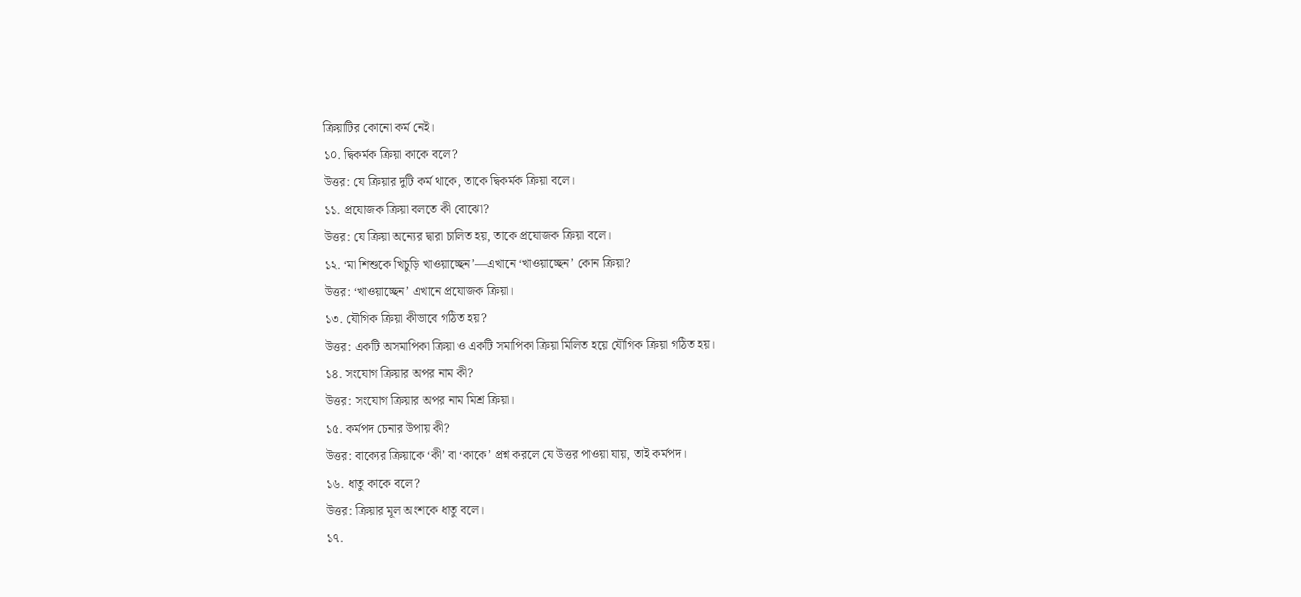ক্রিয়াটির কোনো কর্ম নেই।
১০. দ্বিকর্মক ক্রিয়া কাকে বলে?
উত্তর: যে ক্রিয়ার দুটি কর্ম থাকে, তাকে দ্বিকর্মক ক্রিয়া বলে।
১১. প্রযোজক ক্রিয়া বলতে কী বোঝো?
উত্তর: যে ক্রিয়া অন্যের দ্বারা চালিত হয়, তাকে প্রযোজক ক্রিয়া বলে।
১২. ‘মা শিশুকে খিচুড়ি খাওয়াচ্ছেন’—এখানে ‘খাওয়াচ্ছেন’ কোন ক্রিয়া?
উত্তর: ‘খাওয়াচ্ছেন’ এখানে প্রযোজক ক্রিয়া।
১৩. যৌগিক ক্রিয়া কীভাবে গঠিত হয়?
উত্তর: একটি অসমাপিকা ক্রিয়া ও একটি সমাপিকা ক্রিয়া মিলিত হয়ে যৌগিক ক্রিয়া গঠিত হয়।
১৪. সংযোগ ক্রিয়ার অপর নাম কী?
উত্তর: সংযোগ ক্রিয়ার অপর নাম মিশ্র ক্রিয়া।
১৫. কর্মপদ চেনার উপায় কী?
উত্তর: বাক্যের ক্রিয়াকে ‘কী’ বা ‘কাকে’ প্রশ্ন করলে যে উত্তর পাওয়া যায়, তাই কর্মপদ।
১৬. ধাতু কাকে বলে?
উত্তর: ক্রিয়ার মূল অংশকে ধাতু বলে।
১৭.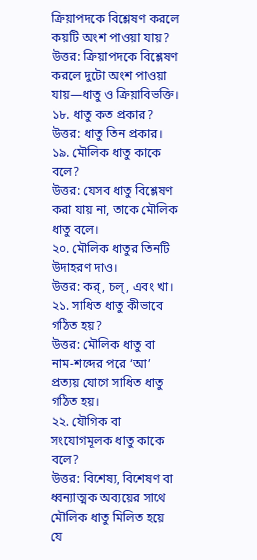ক্রিয়াপদকে বিশ্লেষণ করলে কয়টি অংশ পাওয়া যায়?
উত্তর: ক্রিয়াপদকে বিশ্লেষণ করলে দুটো অংশ পাওয়া যায়—ধাতু ও ক্রিয়াবিভক্তি।
১৮. ধাতু কত প্রকার?
উত্তর: ধাতু তিন প্রকার।
১৯. মৌলিক ধাতু কাকে বলে?
উত্তর: যেসব ধাতু বিশ্লেষণ করা যায় না, তাকে মৌলিক ধাতু বলে।
২০. মৌলিক ধাতুর তিনটি উদাহরণ দাও।
উত্তর: কর্, চল্, এবং খা।
২১. সাধিত ধাতু কীভাবে গঠিত হয়?
উত্তর: মৌলিক ধাতু বা নাম-শব্দের পরে ‘আ’ প্রত্যয় যোগে সাধিত ধাতু গঠিত হয়।
২২. যৌগিক বা সংযোগমূলক ধাতু কাকে বলে?
উত্তর: বিশেষ্য, বিশেষণ বা ধ্বন্যাত্মক অব্যয়ের সাথে মৌলিক ধাতু মিলিত হয়ে যে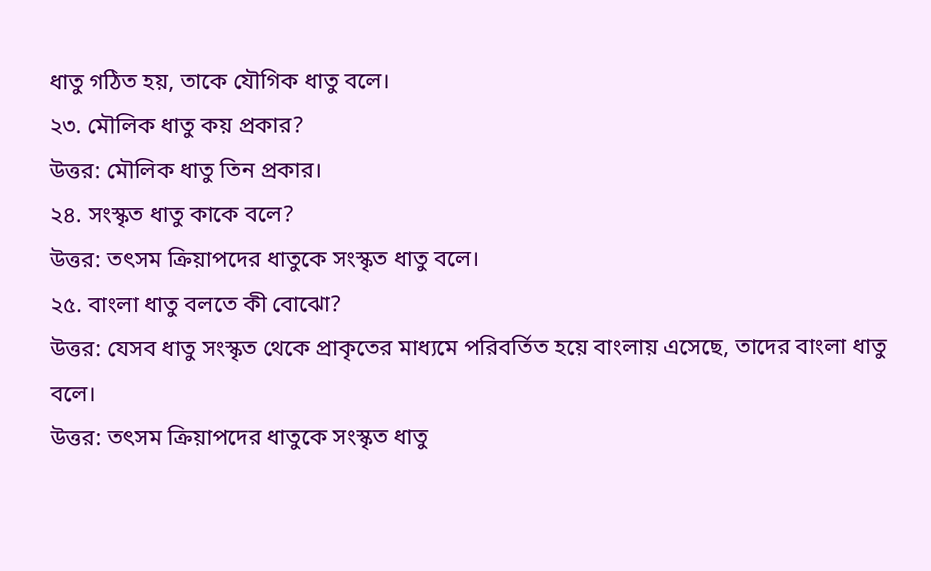ধাতু গঠিত হয়, তাকে যৌগিক ধাতু বলে।
২৩. মৌলিক ধাতু কয় প্রকার?
উত্তর: মৌলিক ধাতু তিন প্রকার।
২৪. সংস্কৃত ধাতু কাকে বলে?
উত্তর: তৎসম ক্রিয়াপদের ধাতুকে সংস্কৃত ধাতু বলে।
২৫. বাংলা ধাতু বলতে কী বোঝো?
উত্তর: যেসব ধাতু সংস্কৃত থেকে প্রাকৃতের মাধ্যমে পরিবর্তিত হয়ে বাংলায় এসেছে, তাদের বাংলা ধাতু বলে।
উত্তর: তৎসম ক্রিয়াপদের ধাতুকে সংস্কৃত ধাতু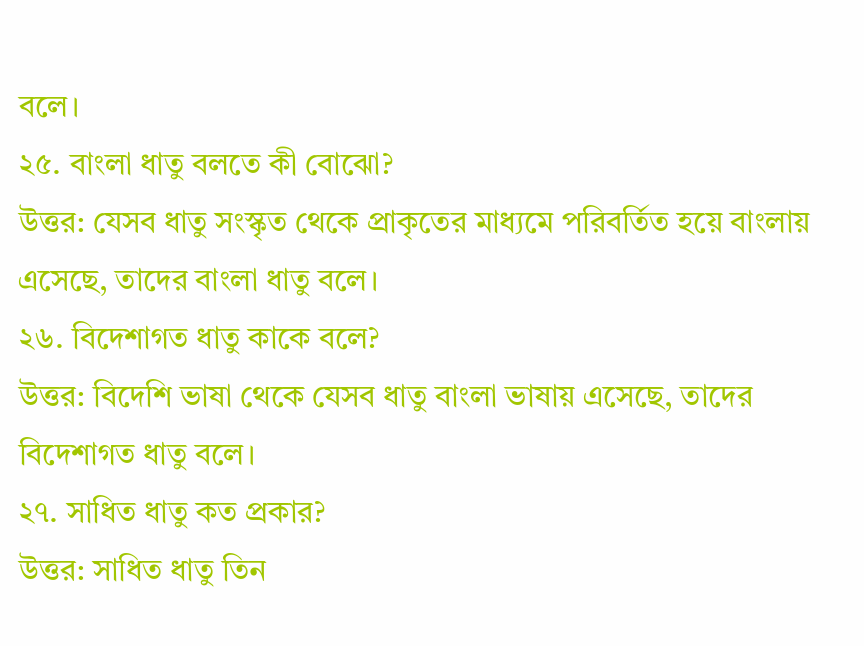বলে।
২৫. বাংলা ধাতু বলতে কী বোঝো?
উত্তর: যেসব ধাতু সংস্কৃত থেকে প্রাকৃতের মাধ্যমে পরিবর্তিত হয়ে বাংলায় এসেছে, তাদের বাংলা ধাতু বলে।
২৬. বিদেশাগত ধাতু কাকে বলে?
উত্তর: বিদেশি ভাষা থেকে যেসব ধাতু বাংলা ভাষায় এসেছে, তাদের বিদেশাগত ধাতু বলে।
২৭. সাধিত ধাতু কত প্রকার?
উত্তর: সাধিত ধাতু তিন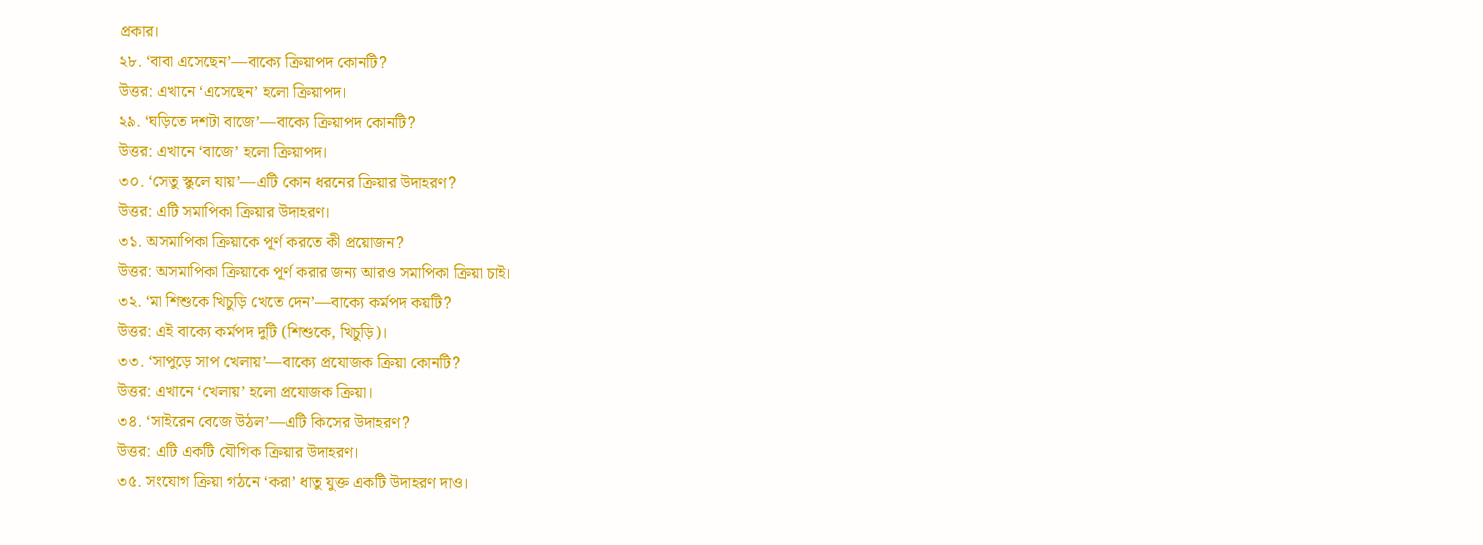প্রকার।
২৮. ‘বাবা এসেছেন’—বাক্যে ক্রিয়াপদ কোনটি?
উত্তর: এখানে ‘এসেছেন’ হলো ক্রিয়াপদ।
২৯. ‘ঘড়িতে দশটা বাজে’—বাক্যে ক্রিয়াপদ কোনটি?
উত্তর: এখানে ‘বাজে’ হলো ক্রিয়াপদ।
৩০. ‘সেতু স্কুলে যায়’—এটি কোন ধরনের ক্রিয়ার উদাহরণ?
উত্তর: এটি সমাপিকা ক্রিয়ার উদাহরণ।
৩১. অসমাপিকা ক্রিয়াকে পূর্ণ করতে কী প্রয়োজন?
উত্তর: অসমাপিকা ক্রিয়াকে পূর্ণ করার জন্য আরও সমাপিকা ক্রিয়া চাই।
৩২. ‘মা শিশুকে খিচুড়ি খেতে দেন’—বাক্যে কর্মপদ কয়টি?
উত্তর: এই বাক্যে কর্মপদ দুটি (শিশুকে, খিচুড়ি)।
৩৩. ‘সাপুড়ে সাপ খেলায়’—বাক্যে প্রযোজক ক্রিয়া কোনটি?
উত্তর: এখানে ‘খেলায়’ হলো প্রযোজক ক্রিয়া।
৩৪. ‘সাইরেন বেজে উঠল’—এটি কিসের উদাহরণ?
উত্তর: এটি একটি যৌগিক ক্রিয়ার উদাহরণ।
৩৫. সংযোগ ক্রিয়া গঠনে ‘করা’ ধাতু যুক্ত একটি উদাহরণ দাও।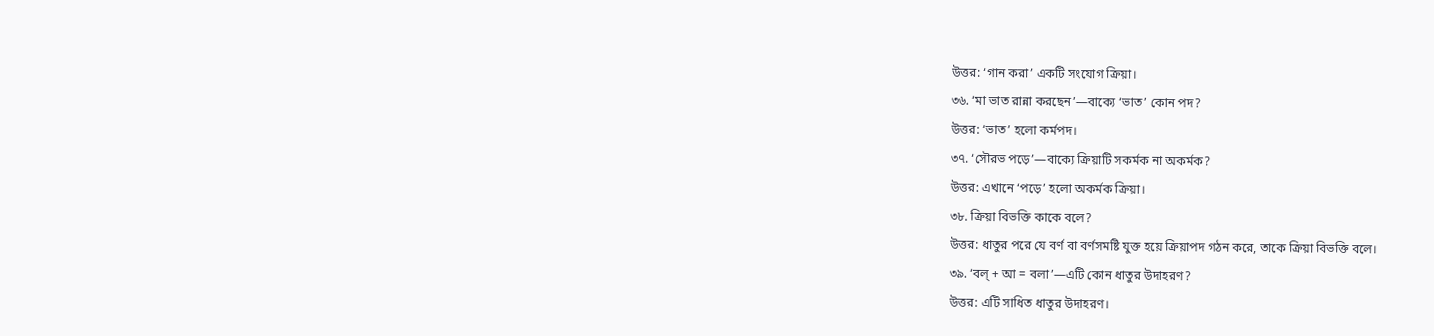উত্তর: ‘গান করা’ একটি সংযোগ ক্রিয়া।
৩৬. ‘মা ভাত রান্না করছেন’—বাক্যে ‘ভাত’ কোন পদ?
উত্তর: ‘ভাত’ হলো কর্মপদ।
৩৭. ‘সৌরভ পড়ে’—বাক্যে ক্রিয়াটি সকর্মক না অকর্মক?
উত্তর: এখানে ‘পড়ে’ হলো অকর্মক ক্রিয়া।
৩৮. ক্রিয়া বিভক্তি কাকে বলে?
উত্তর: ধাতুর পরে যে বর্ণ বা বর্ণসমষ্টি যুক্ত হয়ে ক্রিয়াপদ গঠন করে, তাকে ক্রিয়া বিভক্তি বলে।
৩৯. ‘বল্ + আ = বলা’—এটি কোন ধাতুর উদাহরণ?
উত্তর: এটি সাধিত ধাতুর উদাহরণ।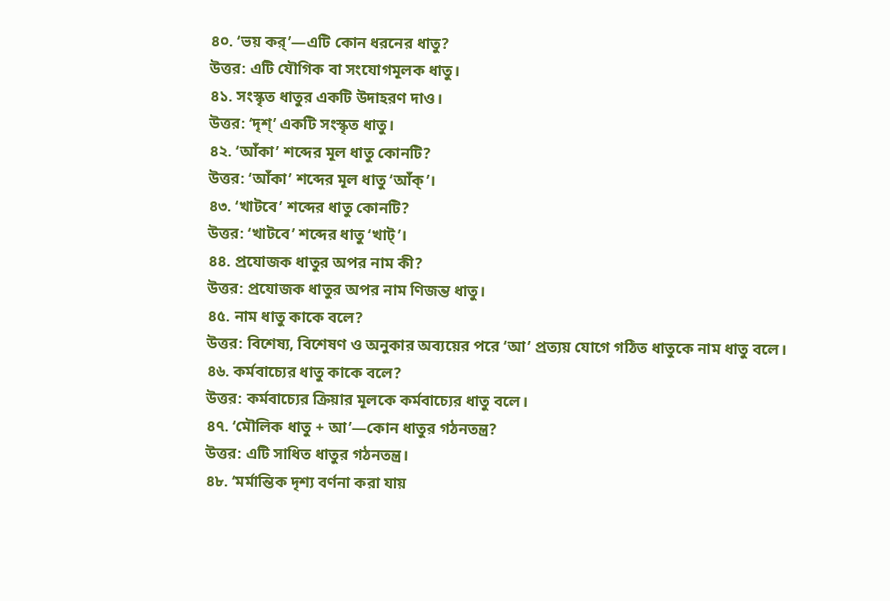৪০. ‘ভয় কর্’—এটি কোন ধরনের ধাতু?
উত্তর: এটি যৌগিক বা সংযোগমূলক ধাতু।
৪১. সংস্কৃত ধাতুর একটি উদাহরণ দাও।
উত্তর: ‘দৃশ্’ একটি সংস্কৃত ধাতু।
৪২. ‘আঁকা’ শব্দের মূল ধাতু কোনটি?
উত্তর: ‘আঁকা’ শব্দের মূল ধাতু ‘আঁক্’।
৪৩. ‘খাটবে’ শব্দের ধাতু কোনটি?
উত্তর: ‘খাটবে’ শব্দের ধাতু ‘খাট্’।
৪৪. প্রযোজক ধাতুর অপর নাম কী?
উত্তর: প্রযোজক ধাতুর অপর নাম ণিজন্ত ধাতু।
৪৫. নাম ধাতু কাকে বলে?
উত্তর: বিশেষ্য, বিশেষণ ও অনুকার অব্যয়ের পরে ‘আ’ প্রত্যয় যোগে গঠিত ধাতুকে নাম ধাতু বলে।
৪৬. কর্মবাচ্যের ধাতু কাকে বলে?
উত্তর: কর্মবাচ্যের ক্রিয়ার মূলকে কর্মবাচ্যের ধাতু বলে।
৪৭. ‘মৌলিক ধাতু + আ’—কোন ধাতুর গঠনতন্ত্র?
উত্তর: এটি সাধিত ধাতুর গঠনতন্ত্র।
৪৮. ‘মর্মান্তিক দৃশ্য বর্ণনা করা যায়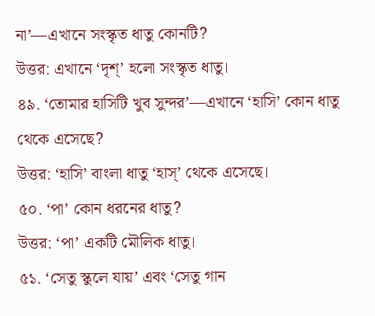না’—এখানে সংস্কৃত ধাতু কোনটি?
উত্তর: এখানে ‘দৃশ্’ হলো সংস্কৃত ধাতু।
৪৯. ‘তোমার হাসিটি খুব সুন্দর’—এখানে ‘হাসি’ কোন ধাতু থেকে এসেছে?
উত্তর: ‘হাসি’ বাংলা ধাতু ‘হাস্’ থেকে এসেছে।
৫০. ‘পা’ কোন ধরনের ধাতু?
উত্তর: ‘পা’ একটি মৌলিক ধাতু।
৫১. ‘সেতু স্কুলে যায়’ এবং ‘সেতু গান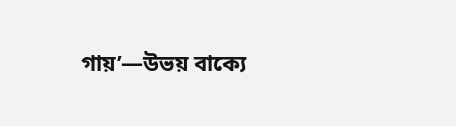গায়’—উভয় বাক্যে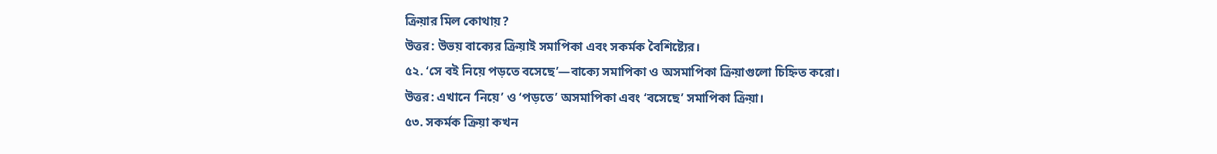ক্রিয়ার মিল কোথায়?
উত্তর: উভয় বাক্যের ক্রিয়াই সমাপিকা এবং সকর্মক বৈশিষ্ট্যের।
৫২. ‘সে বই নিয়ে পড়তে বসেছে’—বাক্যে সমাপিকা ও অসমাপিকা ক্রিয়াগুলো চিহ্নিত করো।
উত্তর: এখানে ‘নিয়ে’ ও ‘পড়তে’ অসমাপিকা এবং ‘বসেছে’ সমাপিকা ক্রিয়া।
৫৩. সকর্মক ক্রিয়া কখন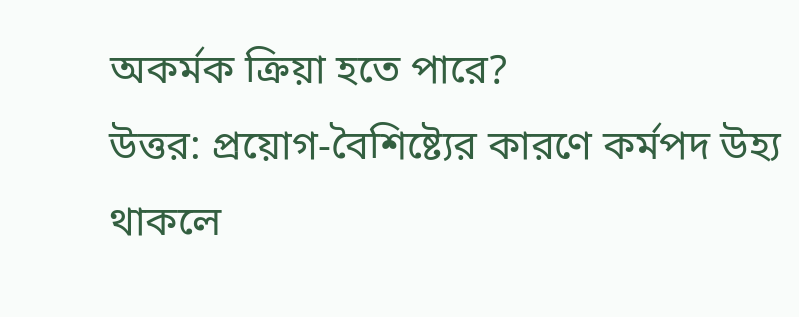অকর্মক ক্রিয়া হতে পারে?
উত্তর: প্রয়োগ-বৈশিষ্ট্যের কারণে কর্মপদ উহ্য থাকলে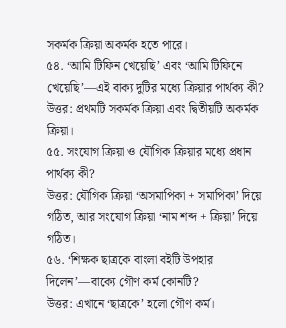সকর্মক ক্রিয়া অকর্মক হতে পারে।
৫৪. ‘আমি টিফিন খেয়েছি’ এবং ‘আমি টিফিনে খেয়েছি’—এই বাক্য দুটির মধ্যে ক্রিয়ার পার্থক্য কী?
উত্তর: প্রথমটি সকর্মক ক্রিয়া এবং দ্বিতীয়টি অকর্মক ক্রিয়া।
৫৫. সংযোগ ক্রিয়া ও যৌগিক ক্রিয়ার মধ্যে প্রধান পার্থক্য কী?
উত্তর: যৌগিক ক্রিয়া ‘অসমাপিকা + সমাপিকা’ দিয়ে গঠিত, আর সংযোগ ক্রিয়া ‘নাম শব্দ + ক্রিয়া’ দিয়ে গঠিত।
৫৬. ‘শিক্ষক ছাত্রকে বাংলা বইটি উপহার দিলেন’—বাক্যে গৌণ কর্ম কোনটি?
উত্তর: এখানে ‘ছাত্রকে’ হলো গৌণ কর্ম।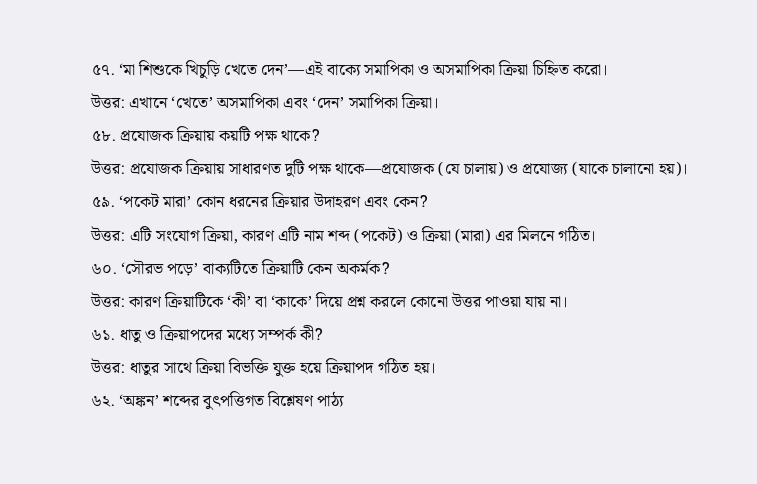৫৭. ‘মা শিশুকে খিচুড়ি খেতে দেন’—এই বাক্যে সমাপিকা ও অসমাপিকা ক্রিয়া চিহ্নিত করো।
উত্তর: এখানে ‘খেতে’ অসমাপিকা এবং ‘দেন’ সমাপিকা ক্রিয়া।
৫৮. প্রযোজক ক্রিয়ায় কয়টি পক্ষ থাকে?
উত্তর: প্রযোজক ক্রিয়ায় সাধারণত দুটি পক্ষ থাকে—প্রযোজক (যে চালায়) ও প্রযোজ্য (যাকে চালানো হয়)।
৫৯. ‘পকেট মারা’ কোন ধরনের ক্রিয়ার উদাহরণ এবং কেন?
উত্তর: এটি সংযোগ ক্রিয়া, কারণ এটি নাম শব্দ (পকেট) ও ক্রিয়া (মারা) এর মিলনে গঠিত।
৬০. ‘সৌরভ পড়ে’ বাক্যটিতে ক্রিয়াটি কেন অকর্মক?
উত্তর: কারণ ক্রিয়াটিকে ‘কী’ বা ‘কাকে’ দিয়ে প্রশ্ন করলে কোনো উত্তর পাওয়া যায় না।
৬১. ধাতু ও ক্রিয়াপদের মধ্যে সম্পর্ক কী?
উত্তর: ধাতুর সাথে ক্রিয়া বিভক্তি যুক্ত হয়ে ক্রিয়াপদ গঠিত হয়।
৬২. ‘অঙ্কন’ শব্দের বুৎপত্তিগত বিশ্লেষণ পাঠ্য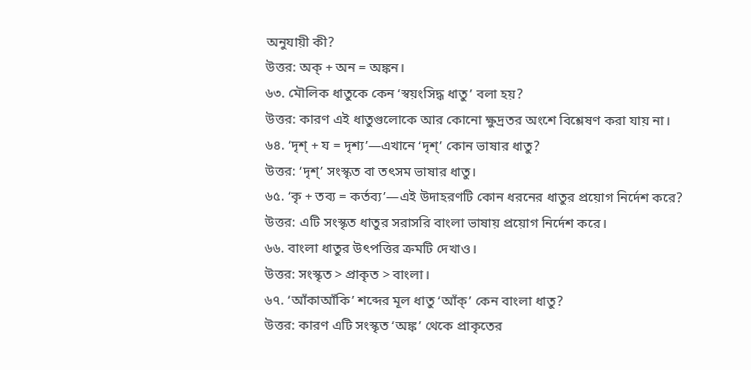অনুযায়ী কী?
উত্তর: অক্ + অন = অঙ্কন।
৬৩. মৌলিক ধাতুকে কেন ‘স্বয়ংসিদ্ধ ধাতু’ বলা হয়?
উত্তর: কারণ এই ধাতুগুলোকে আর কোনো ক্ষুদ্রতর অংশে বিশ্লেষণ করা যায় না।
৬৪. ‘দৃশ্ + য = দৃশ্য’—এখানে ‘দৃশ্’ কোন ভাষার ধাতু?
উত্তর: ‘দৃশ্’ সংস্কৃত বা তৎসম ভাষার ধাতু।
৬৫. ‘কৃ + তব্য = কর্তব্য’—এই উদাহরণটি কোন ধরনের ধাতুর প্রয়োগ নির্দেশ করে?
উত্তর: এটি সংস্কৃত ধাতুর সরাসরি বাংলা ভাষায় প্রয়োগ নির্দেশ করে।
৬৬. বাংলা ধাতুর উৎপত্তির ক্রমটি দেখাও।
উত্তর: সংস্কৃত > প্রাকৃত > বাংলা।
৬৭. ‘আঁকাআঁকি’ শব্দের মূল ধাতু ‘আঁক্’ কেন বাংলা ধাতু?
উত্তর: কারণ এটি সংস্কৃত ‘অঙ্ক’ থেকে প্রাকৃতের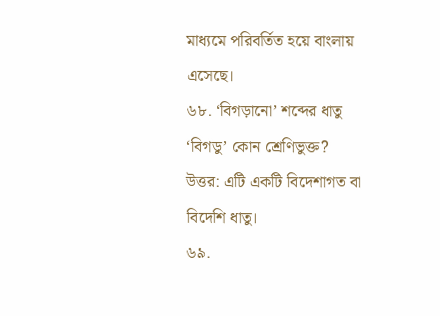মাধ্যমে পরিবর্তিত হয়ে বাংলায় এসেছে।
৬৮. ‘বিগড়ানো’ শব্দের ধাতু ‘বিগডু’ কোন শ্রেণিভুক্ত?
উত্তর: এটি একটি বিদেশাগত বা বিদেশি ধাতু।
৬৯.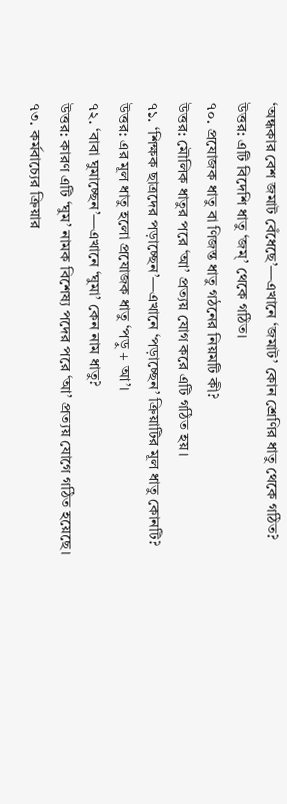‘অন্ধকার বেশ জমাট বেঁধেছে’—এখানে ‘জমাট’ কোন শ্রেণির ধাতু থেকে গঠিত?
উত্তর: এটি বিদেশি ধাতু ‘জম্’ থেকে গঠিত।
৭০. প্রযোজক ধাতু বা ণিজন্ত ধাতু গঠনের নিয়মটি কী?
উত্তর: মৌলিক ধাতুর পরে ‘আ’ প্রত্যয় যোগ করে এটি গঠিত হয়।
৭১. ‘শিক্ষক ছাত্রদের পড়াচ্ছেন’—এখানে ‘পড়াচ্ছেন’ ক্রিয়াটির মূল ধাতু কোনটি?
উত্তর: এর মূল ধাতু হলো প্রযোজক ধাতু ‘পড়ু + আ’।
৭২. ‘বাবা ঘুমাচ্ছেন’—এখানে ‘ঘুমা’ কেন নাম ধাতু?
উত্তর: কারণ এটি ‘ঘুম’ নামক বিশেষ্য পদের পরে ‘আ’ প্রত্যয় যোগে গঠিত হয়েছে।
৭৩. কর্মবাচ্যের ক্রিয়ার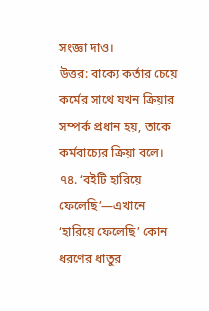সংজ্ঞা দাও।
উত্তর: বাক্যে কর্তার চেয়ে কর্মের সাথে যখন ক্রিয়ার সম্পর্ক প্রধান হয়, তাকে কর্মবাচ্যের ক্রিয়া বলে।
৭৪. ‘বইটি হারিয়ে ফেলেছি’—এখানে ‘হারিয়ে ফেলেছি’ কোন ধরণের ধাতুর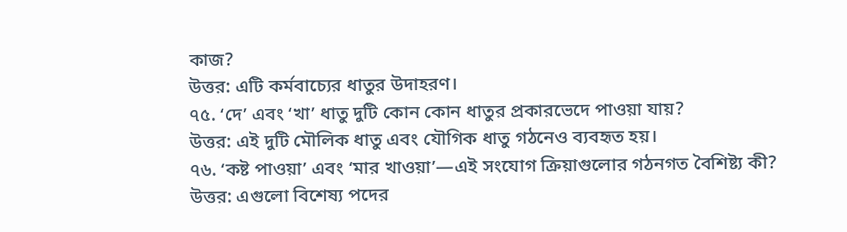কাজ?
উত্তর: এটি কর্মবাচ্যের ধাতুর উদাহরণ।
৭৫. ‘দে’ এবং ‘খা’ ধাতু দুটি কোন কোন ধাতুর প্রকারভেদে পাওয়া যায়?
উত্তর: এই দুটি মৌলিক ধাতু এবং যৌগিক ধাতু গঠনেও ব্যবহৃত হয়।
৭৬. ‘কষ্ট পাওয়া’ এবং ‘মার খাওয়া’—এই সংযোগ ক্রিয়াগুলোর গঠনগত বৈশিষ্ট্য কী?
উত্তর: এগুলো বিশেষ্য পদের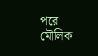পরে মৌলিক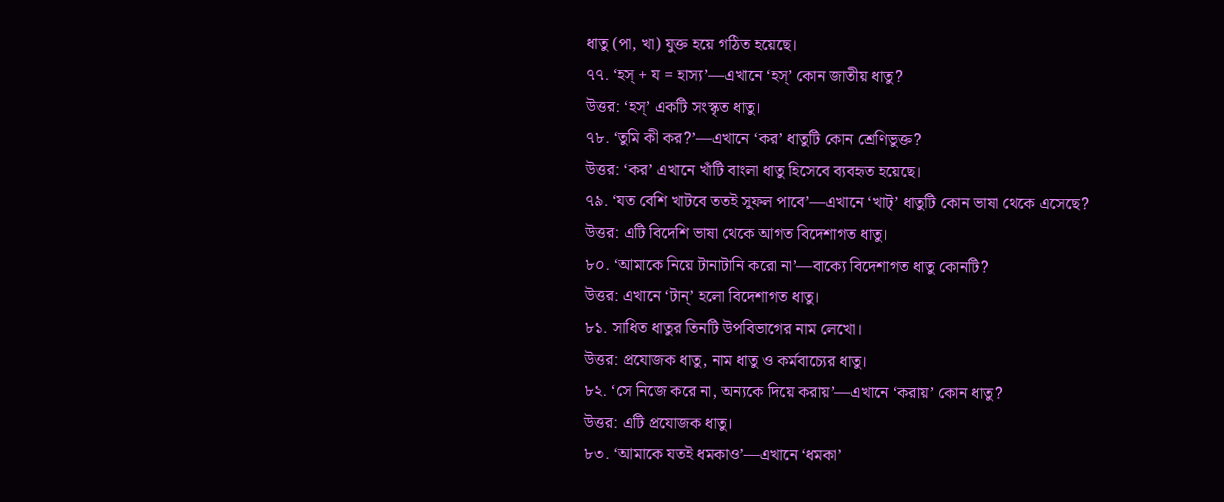ধাতু (পা, খা) যুক্ত হয়ে গঠিত হয়েছে।
৭৭. ‘হস্ + য = হাস্য’—এখানে ‘হস্’ কোন জাতীয় ধাতু?
উত্তর: ‘হস্’ একটি সংস্কৃত ধাতু।
৭৮. ‘তুমি কী কর?’—এখানে ‘কর’ ধাতুটি কোন শ্রেণিভুক্ত?
উত্তর: ‘কর’ এখানে খাঁটি বাংলা ধাতু হিসেবে ব্যবহৃত হয়েছে।
৭৯. ‘যত বেশি খাটবে ততই সুফল পাবে’—এখানে ‘খাট্’ ধাতুটি কোন ভাষা থেকে এসেছে?
উত্তর: এটি বিদেশি ভাষা থেকে আগত বিদেশাগত ধাতু।
৮০. ‘আমাকে নিয়ে টানাটানি করো না’—বাক্যে বিদেশাগত ধাতু কোনটি?
উত্তর: এখানে ‘টান্’ হলো বিদেশাগত ধাতু।
৮১. সাধিত ধাতুর তিনটি উপবিভাগের নাম লেখো।
উত্তর: প্রযোজক ধাতু, নাম ধাতু ও কর্মবাচ্যের ধাতু।
৮২. ‘সে নিজে করে না, অন্যকে দিয়ে করায়’—এখানে ‘করায়’ কোন ধাতু?
উত্তর: এটি প্রযোজক ধাতু।
৮৩. ‘আমাকে যতই ধমকাও’—এখানে ‘ধমকা’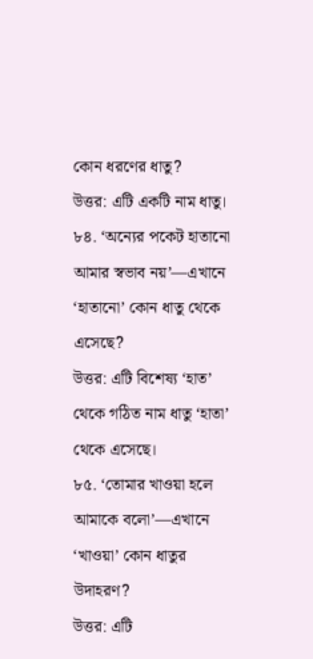কোন ধরণের ধাতু?
উত্তর: এটি একটি নাম ধাতু।
৮৪. ‘অন্যের পকেট হাতানো আমার স্বভাব নয়’—এখানে ‘হাতানো’ কোন ধাতু থেকে এসেছে?
উত্তর: এটি বিশেষ্য ‘হাত’ থেকে গঠিত নাম ধাতু ‘হাতা’ থেকে এসেছে।
৮৫. ‘তোমার খাওয়া হলে আমাকে বলো’—এখানে ‘খাওয়া’ কোন ধাতুর উদাহরণ?
উত্তর: এটি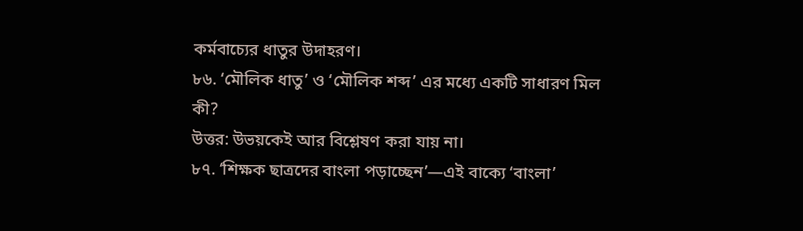কর্মবাচ্যের ধাতুর উদাহরণ।
৮৬. ‘মৌলিক ধাতু’ ও ‘মৌলিক শব্দ’ এর মধ্যে একটি সাধারণ মিল কী?
উত্তর: উভয়কেই আর বিশ্লেষণ করা যায় না।
৮৭. ‘শিক্ষক ছাত্রদের বাংলা পড়াচ্ছেন’—এই বাক্যে ‘বাংলা’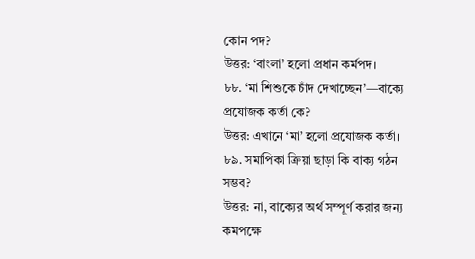কোন পদ?
উত্তর: ‘বাংলা’ হলো প্রধান কর্মপদ।
৮৮. ‘মা শিশুকে চাঁদ দেখাচ্ছেন’—বাক্যে প্রযোজক কর্তা কে?
উত্তর: এখানে ‘মা’ হলো প্রযোজক কর্তা।
৮৯. সমাপিকা ক্রিয়া ছাড়া কি বাক্য গঠন সম্ভব?
উত্তর: না, বাক্যের অর্থ সম্পূর্ণ করার জন্য কমপক্ষে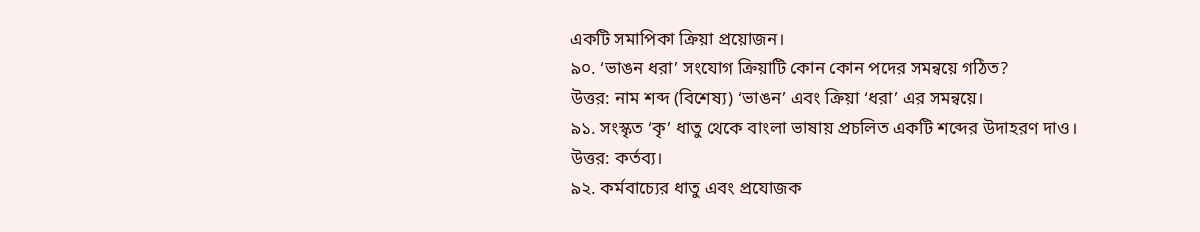একটি সমাপিকা ক্রিয়া প্রয়োজন।
৯০. ‘ভাঙন ধরা’ সংযোগ ক্রিয়াটি কোন কোন পদের সমন্বয়ে গঠিত?
উত্তর: নাম শব্দ (বিশেষ্য) ‘ভাঙন’ এবং ক্রিয়া ‘ধরা’ এর সমন্বয়ে।
৯১. সংস্কৃত ‘কৃ’ ধাতু থেকে বাংলা ভাষায় প্রচলিত একটি শব্দের উদাহরণ দাও।
উত্তর: কর্তব্য।
৯২. কর্মবাচ্যের ধাতু এবং প্রযোজক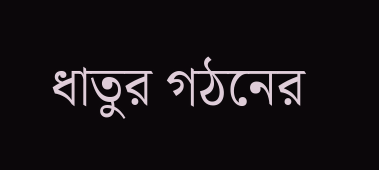ধাতুর গঠনের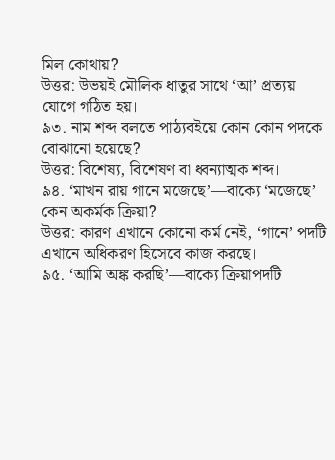মিল কোথায়?
উত্তর: উভয়ই মৌলিক ধাতুর সাথে ‘আ’ প্রত্যয় যোগে গঠিত হয়।
৯৩. নাম শব্দ বলতে পাঠ্যবইয়ে কোন কোন পদকে বোঝানো হয়েছে?
উত্তর: বিশেষ্য, বিশেষণ বা ধ্বন্যাত্মক শব্দ।
৯৪. ‘মাখন রায় গানে মজেছে’—বাক্যে ‘মজেছে’ কেন অকর্মক ক্রিয়া?
উত্তর: কারণ এখানে কোনো কর্ম নেই, ‘গানে’ পদটি এখানে অধিকরণ হিসেবে কাজ করছে।
৯৫. ‘আমি অঙ্ক করছি’—বাক্যে ক্রিয়াপদটি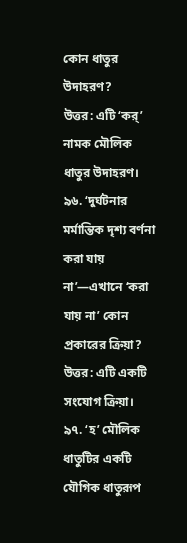কোন ধাতুর উদাহরণ?
উত্তর: এটি ‘কর্’ নামক মৌলিক ধাতুর উদাহরণ।
৯৬. ‘দুর্ঘটনার মর্মান্তিক দৃশ্য বর্ণনা করা যায় না’—এখানে ‘করা যায় না’ কোন প্রকারের ক্রিয়া?
উত্তর: এটি একটি সংযোগ ক্রিয়া।
৯৭. ‘হ’ মৌলিক ধাতুটির একটি যৌগিক ধাতুরূপ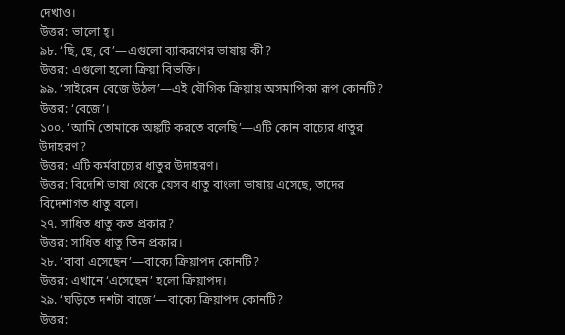দেখাও।
উত্তর: ভালো হ্।
৯৮. ‘ছি, ছে, বে’—এগুলো ব্যাকরণের ভাষায় কী?
উত্তর: এগুলো হলো ক্রিয়া বিভক্তি।
৯৯. ‘সাইরেন বেজে উঠল’—এই যৌগিক ক্রিয়ায় অসমাপিকা রূপ কোনটি?
উত্তর: ‘বেজে’।
১০০. ‘আমি তোমাকে অঙ্কটি করতে বলেছি’—এটি কোন বাচ্যের ধাতুর উদাহরণ?
উত্তর: এটি কর্মবাচ্যের ধাতুর উদাহরণ।
উত্তর: বিদেশি ভাষা থেকে যেসব ধাতু বাংলা ভাষায় এসেছে, তাদের বিদেশাগত ধাতু বলে।
২৭. সাধিত ধাতু কত প্রকার?
উত্তর: সাধিত ধাতু তিন প্রকার।
২৮. ‘বাবা এসেছেন’—বাক্যে ক্রিয়াপদ কোনটি?
উত্তর: এখানে ‘এসেছেন’ হলো ক্রিয়াপদ।
২৯. ‘ঘড়িতে দশটা বাজে’—বাক্যে ক্রিয়াপদ কোনটি?
উত্তর: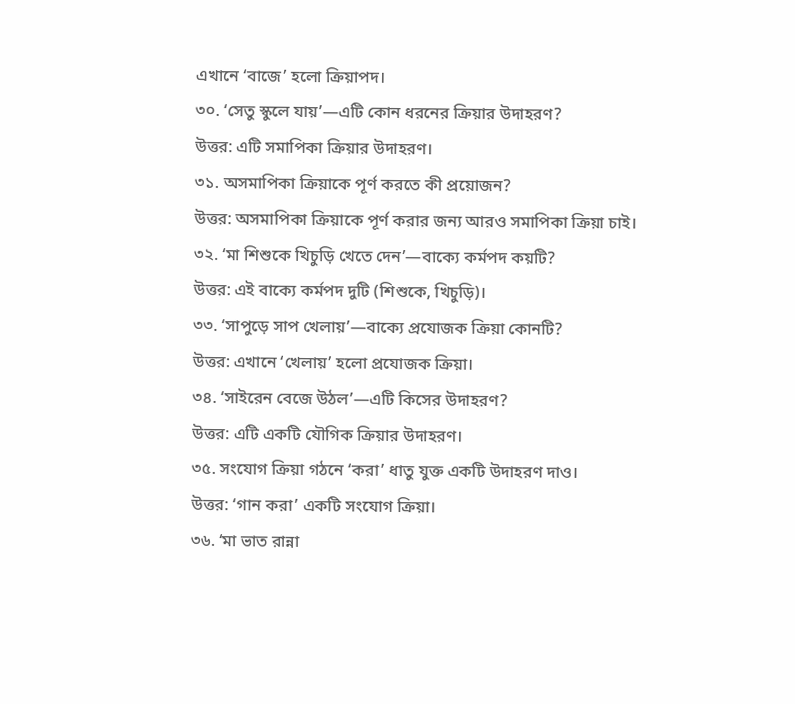এখানে ‘বাজে’ হলো ক্রিয়াপদ।
৩০. ‘সেতু স্কুলে যায়’—এটি কোন ধরনের ক্রিয়ার উদাহরণ?
উত্তর: এটি সমাপিকা ক্রিয়ার উদাহরণ।
৩১. অসমাপিকা ক্রিয়াকে পূর্ণ করতে কী প্রয়োজন?
উত্তর: অসমাপিকা ক্রিয়াকে পূর্ণ করার জন্য আরও সমাপিকা ক্রিয়া চাই।
৩২. ‘মা শিশুকে খিচুড়ি খেতে দেন’—বাক্যে কর্মপদ কয়টি?
উত্তর: এই বাক্যে কর্মপদ দুটি (শিশুকে, খিচুড়ি)।
৩৩. ‘সাপুড়ে সাপ খেলায়’—বাক্যে প্রযোজক ক্রিয়া কোনটি?
উত্তর: এখানে ‘খেলায়’ হলো প্রযোজক ক্রিয়া।
৩৪. ‘সাইরেন বেজে উঠল’—এটি কিসের উদাহরণ?
উত্তর: এটি একটি যৌগিক ক্রিয়ার উদাহরণ।
৩৫. সংযোগ ক্রিয়া গঠনে ‘করা’ ধাতু যুক্ত একটি উদাহরণ দাও।
উত্তর: ‘গান করা’ একটি সংযোগ ক্রিয়া।
৩৬. ‘মা ভাত রান্না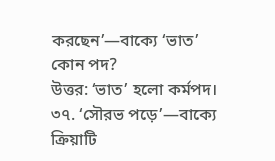করছেন’—বাক্যে ‘ভাত’ কোন পদ?
উত্তর: ‘ভাত’ হলো কর্মপদ।
৩৭. ‘সৌরভ পড়ে’—বাক্যে ক্রিয়াটি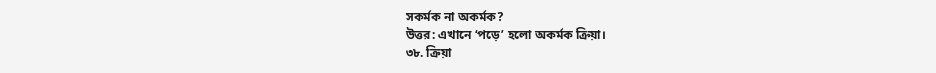সকর্মক না অকর্মক?
উত্তর: এখানে ‘পড়ে’ হলো অকর্মক ক্রিয়া।
৩৮. ক্রিয়া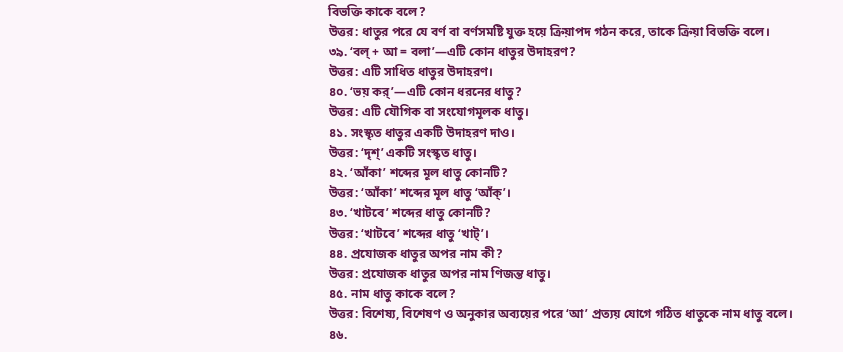বিভক্তি কাকে বলে?
উত্তর: ধাতুর পরে যে বর্ণ বা বর্ণসমষ্টি যুক্ত হয়ে ক্রিয়াপদ গঠন করে, তাকে ক্রিয়া বিভক্তি বলে।
৩৯. ‘বল্ + আ = বলা’—এটি কোন ধাতুর উদাহরণ?
উত্তর: এটি সাধিত ধাতুর উদাহরণ।
৪০. ‘ভয় কর্’—এটি কোন ধরনের ধাতু?
উত্তর: এটি যৌগিক বা সংযোগমূলক ধাতু।
৪১. সংস্কৃত ধাতুর একটি উদাহরণ দাও।
উত্তর: ‘দৃশ্’ একটি সংস্কৃত ধাতু।
৪২. ‘আঁকা’ শব্দের মূল ধাতু কোনটি?
উত্তর: ‘আঁকা’ শব্দের মূল ধাতু ‘আঁক্’।
৪৩. ‘খাটবে’ শব্দের ধাতু কোনটি?
উত্তর: ‘খাটবে’ শব্দের ধাতু ‘খাট্’।
৪৪. প্রযোজক ধাতুর অপর নাম কী?
উত্তর: প্রযোজক ধাতুর অপর নাম ণিজন্ত ধাতু।
৪৫. নাম ধাতু কাকে বলে?
উত্তর: বিশেষ্য, বিশেষণ ও অনুকার অব্যয়ের পরে ‘আ’ প্রত্যয় যোগে গঠিত ধাতুকে নাম ধাতু বলে।
৪৬.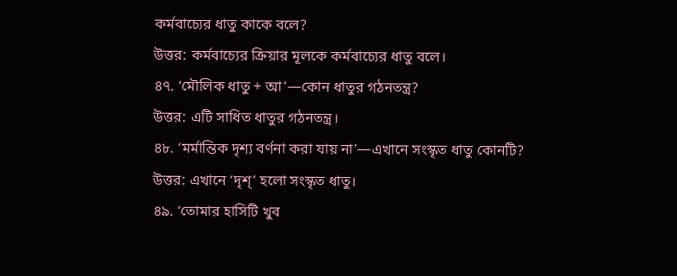কর্মবাচ্যের ধাতু কাকে বলে?
উত্তর: কর্মবাচ্যের ক্রিয়ার মূলকে কর্মবাচ্যের ধাতু বলে।
৪৭. ‘মৌলিক ধাতু + আ’—কোন ধাতুর গঠনতন্ত্র?
উত্তর: এটি সাধিত ধাতুর গঠনতন্ত্র।
৪৮. ‘মর্মান্তিক দৃশ্য বর্ণনা করা যায় না’—এখানে সংস্কৃত ধাতু কোনটি?
উত্তর: এখানে ‘দৃশ্’ হলো সংস্কৃত ধাতু।
৪৯. ‘তোমার হাসিটি খুব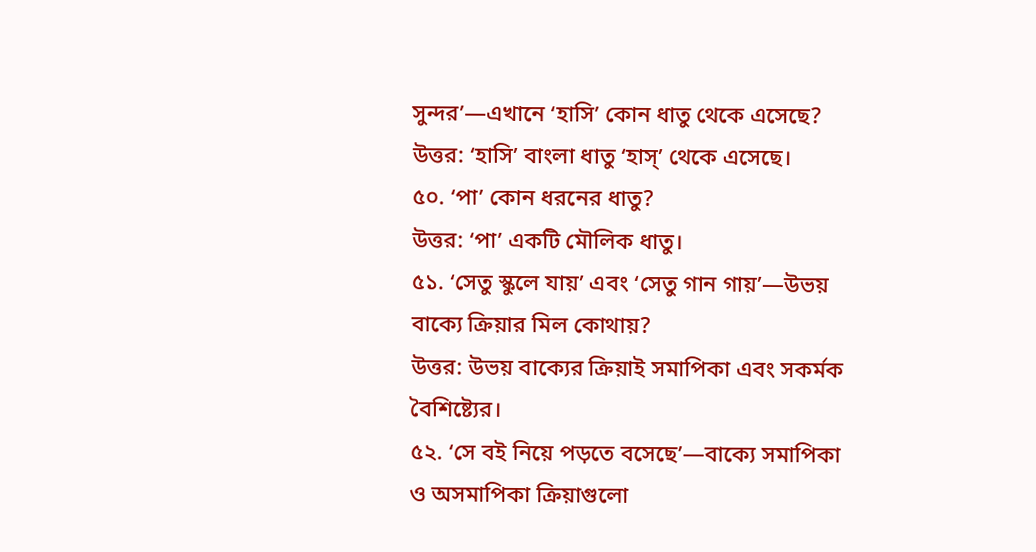সুন্দর’—এখানে ‘হাসি’ কোন ধাতু থেকে এসেছে?
উত্তর: ‘হাসি’ বাংলা ধাতু ‘হাস্’ থেকে এসেছে।
৫০. ‘পা’ কোন ধরনের ধাতু?
উত্তর: ‘পা’ একটি মৌলিক ধাতু।
৫১. ‘সেতু স্কুলে যায়’ এবং ‘সেতু গান গায়’—উভয় বাক্যে ক্রিয়ার মিল কোথায়?
উত্তর: উভয় বাক্যের ক্রিয়াই সমাপিকা এবং সকর্মক বৈশিষ্ট্যের।
৫২. ‘সে বই নিয়ে পড়তে বসেছে’—বাক্যে সমাপিকা ও অসমাপিকা ক্রিয়াগুলো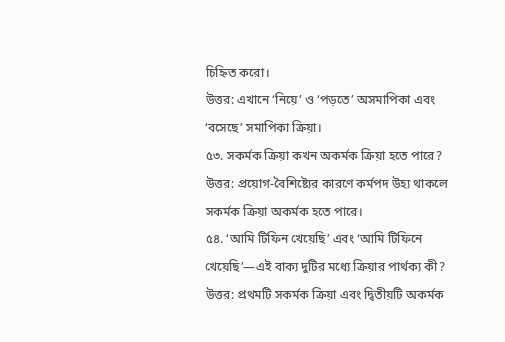চিহ্নিত করো।
উত্তর: এখানে ‘নিয়ে’ ও ‘পড়তে’ অসমাপিকা এবং ‘বসেছে’ সমাপিকা ক্রিয়া।
৫৩. সকর্মক ক্রিয়া কখন অকর্মক ক্রিয়া হতে পারে?
উত্তর: প্রয়োগ-বৈশিষ্ট্যের কারণে কর্মপদ উহ্য থাকলে সকর্মক ক্রিয়া অকর্মক হতে পারে।
৫৪. ‘আমি টিফিন খেয়েছি’ এবং ‘আমি টিফিনে খেয়েছি’—এই বাক্য দুটির মধ্যে ক্রিয়ার পার্থক্য কী?
উত্তর: প্রথমটি সকর্মক ক্রিয়া এবং দ্বিতীয়টি অকর্মক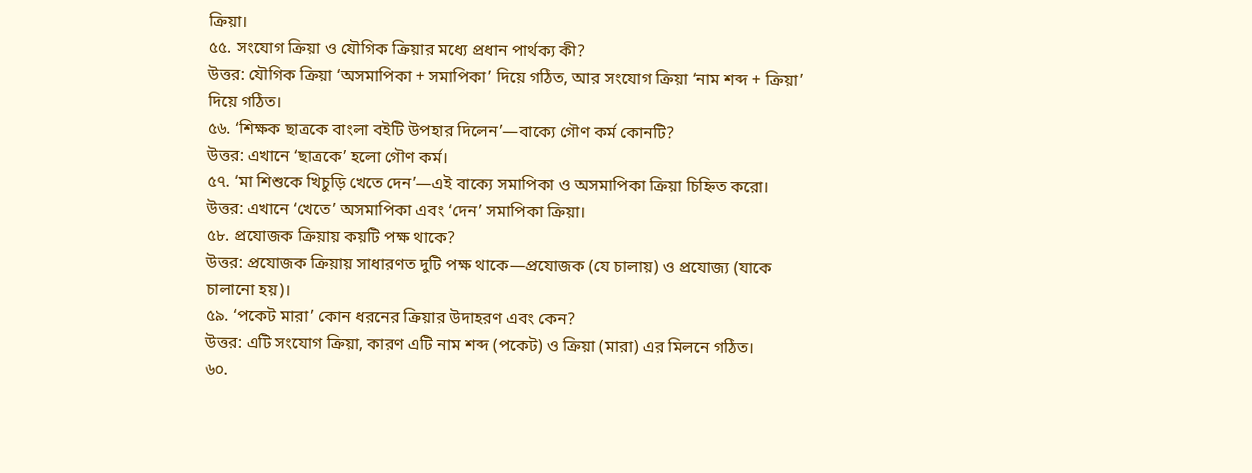ক্রিয়া।
৫৫. সংযোগ ক্রিয়া ও যৌগিক ক্রিয়ার মধ্যে প্রধান পার্থক্য কী?
উত্তর: যৌগিক ক্রিয়া ‘অসমাপিকা + সমাপিকা’ দিয়ে গঠিত, আর সংযোগ ক্রিয়া ‘নাম শব্দ + ক্রিয়া’ দিয়ে গঠিত।
৫৬. ‘শিক্ষক ছাত্রকে বাংলা বইটি উপহার দিলেন’—বাক্যে গৌণ কর্ম কোনটি?
উত্তর: এখানে ‘ছাত্রকে’ হলো গৌণ কর্ম।
৫৭. ‘মা শিশুকে খিচুড়ি খেতে দেন’—এই বাক্যে সমাপিকা ও অসমাপিকা ক্রিয়া চিহ্নিত করো।
উত্তর: এখানে ‘খেতে’ অসমাপিকা এবং ‘দেন’ সমাপিকা ক্রিয়া।
৫৮. প্রযোজক ক্রিয়ায় কয়টি পক্ষ থাকে?
উত্তর: প্রযোজক ক্রিয়ায় সাধারণত দুটি পক্ষ থাকে—প্রযোজক (যে চালায়) ও প্রযোজ্য (যাকে চালানো হয়)।
৫৯. ‘পকেট মারা’ কোন ধরনের ক্রিয়ার উদাহরণ এবং কেন?
উত্তর: এটি সংযোগ ক্রিয়া, কারণ এটি নাম শব্দ (পকেট) ও ক্রিয়া (মারা) এর মিলনে গঠিত।
৬০.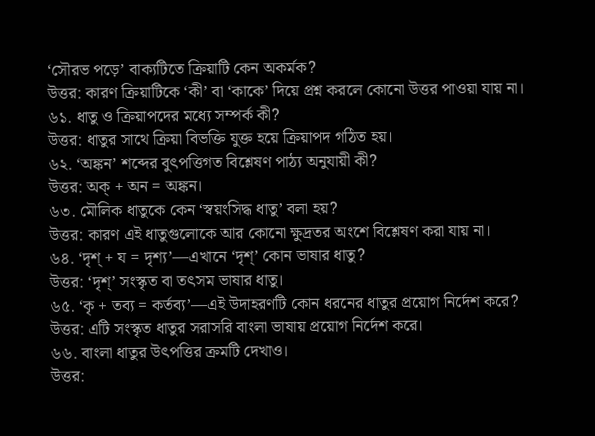‘সৌরভ পড়ে’ বাক্যটিতে ক্রিয়াটি কেন অকর্মক?
উত্তর: কারণ ক্রিয়াটিকে ‘কী’ বা ‘কাকে’ দিয়ে প্রশ্ন করলে কোনো উত্তর পাওয়া যায় না।
৬১. ধাতু ও ক্রিয়াপদের মধ্যে সম্পর্ক কী?
উত্তর: ধাতুর সাথে ক্রিয়া বিভক্তি যুক্ত হয়ে ক্রিয়াপদ গঠিত হয়।
৬২. ‘অঙ্কন’ শব্দের বুৎপত্তিগত বিশ্লেষণ পাঠ্য অনুযায়ী কী?
উত্তর: অক্ + অন = অঙ্কন।
৬৩. মৌলিক ধাতুকে কেন ‘স্বয়ংসিদ্ধ ধাতু’ বলা হয়?
উত্তর: কারণ এই ধাতুগুলোকে আর কোনো ক্ষুদ্রতর অংশে বিশ্লেষণ করা যায় না।
৬৪. ‘দৃশ্ + য = দৃশ্য’—এখানে ‘দৃশ্’ কোন ভাষার ধাতু?
উত্তর: ‘দৃশ্’ সংস্কৃত বা তৎসম ভাষার ধাতু।
৬৫. ‘কৃ + তব্য = কর্তব্য’—এই উদাহরণটি কোন ধরনের ধাতুর প্রয়োগ নির্দেশ করে?
উত্তর: এটি সংস্কৃত ধাতুর সরাসরি বাংলা ভাষায় প্রয়োগ নির্দেশ করে।
৬৬. বাংলা ধাতুর উৎপত্তির ক্রমটি দেখাও।
উত্তর: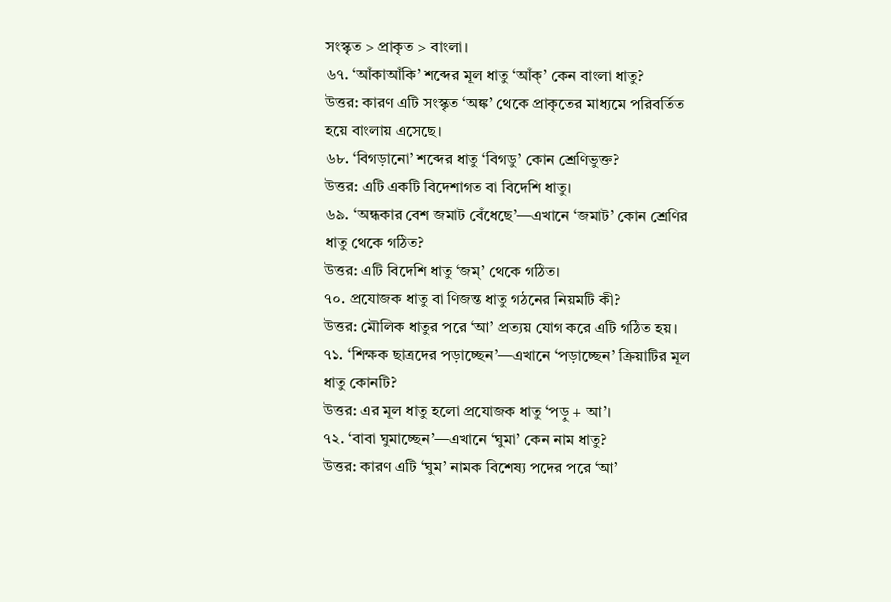সংস্কৃত > প্রাকৃত > বাংলা।
৬৭. ‘আঁকাআঁকি’ শব্দের মূল ধাতু ‘আঁক্’ কেন বাংলা ধাতু?
উত্তর: কারণ এটি সংস্কৃত ‘অঙ্ক’ থেকে প্রাকৃতের মাধ্যমে পরিবর্তিত হয়ে বাংলায় এসেছে।
৬৮. ‘বিগড়ানো’ শব্দের ধাতু ‘বিগডু’ কোন শ্রেণিভুক্ত?
উত্তর: এটি একটি বিদেশাগত বা বিদেশি ধাতু।
৬৯. ‘অন্ধকার বেশ জমাট বেঁধেছে’—এখানে ‘জমাট’ কোন শ্রেণির ধাতু থেকে গঠিত?
উত্তর: এটি বিদেশি ধাতু ‘জম্’ থেকে গঠিত।
৭০. প্রযোজক ধাতু বা ণিজন্ত ধাতু গঠনের নিয়মটি কী?
উত্তর: মৌলিক ধাতুর পরে ‘আ’ প্রত্যয় যোগ করে এটি গঠিত হয়।
৭১. ‘শিক্ষক ছাত্রদের পড়াচ্ছেন’—এখানে ‘পড়াচ্ছেন’ ক্রিয়াটির মূল ধাতু কোনটি?
উত্তর: এর মূল ধাতু হলো প্রযোজক ধাতু ‘পড়ু + আ’।
৭২. ‘বাবা ঘুমাচ্ছেন’—এখানে ‘ঘুমা’ কেন নাম ধাতু?
উত্তর: কারণ এটি ‘ঘুম’ নামক বিশেষ্য পদের পরে ‘আ’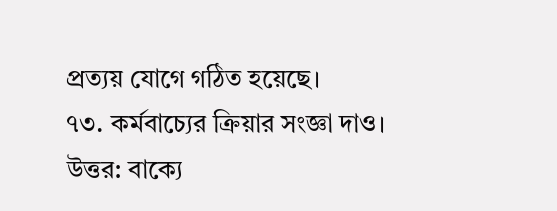প্রত্যয় যোগে গঠিত হয়েছে।
৭৩. কর্মবাচ্যের ক্রিয়ার সংজ্ঞা দাও।
উত্তর: বাক্যে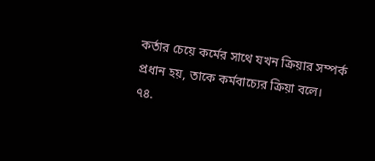কর্তার চেয়ে কর্মের সাথে যখন ক্রিয়ার সম্পর্ক প্রধান হয়, তাকে কর্মবাচ্যের ক্রিয়া বলে।
৭৪.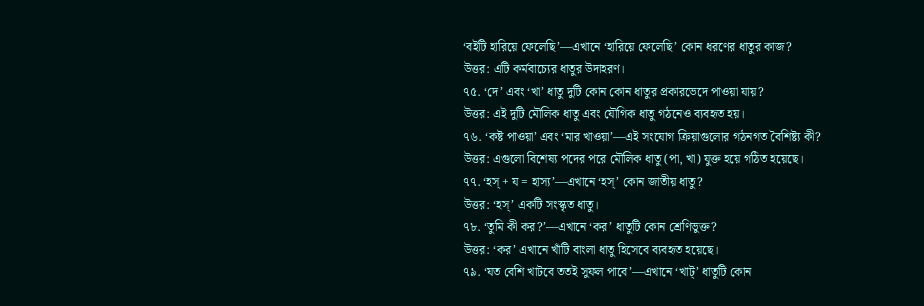‘বইটি হারিয়ে ফেলেছি’—এখানে ‘হারিয়ে ফেলেছি’ কোন ধরণের ধাতুর কাজ?
উত্তর: এটি কর্মবাচ্যের ধাতুর উদাহরণ।
৭৫. ‘দে’ এবং ‘খা’ ধাতু দুটি কোন কোন ধাতুর প্রকারভেদে পাওয়া যায়?
উত্তর: এই দুটি মৌলিক ধাতু এবং যৌগিক ধাতু গঠনেও ব্যবহৃত হয়।
৭৬. ‘কষ্ট পাওয়া’ এবং ‘মার খাওয়া’—এই সংযোগ ক্রিয়াগুলোর গঠনগত বৈশিষ্ট্য কী?
উত্তর: এগুলো বিশেষ্য পদের পরে মৌলিক ধাতু (পা, খা) যুক্ত হয়ে গঠিত হয়েছে।
৭৭. ‘হস্ + য = হাস্য’—এখানে ‘হস্’ কোন জাতীয় ধাতু?
উত্তর: ‘হস্’ একটি সংস্কৃত ধাতু।
৭৮. ‘তুমি কী কর?’—এখানে ‘কর’ ধাতুটি কোন শ্রেণিভুক্ত?
উত্তর: ‘কর’ এখানে খাঁটি বাংলা ধাতু হিসেবে ব্যবহৃত হয়েছে।
৭৯. ‘যত বেশি খাটবে ততই সুফল পাবে’—এখানে ‘খাট্’ ধাতুটি কোন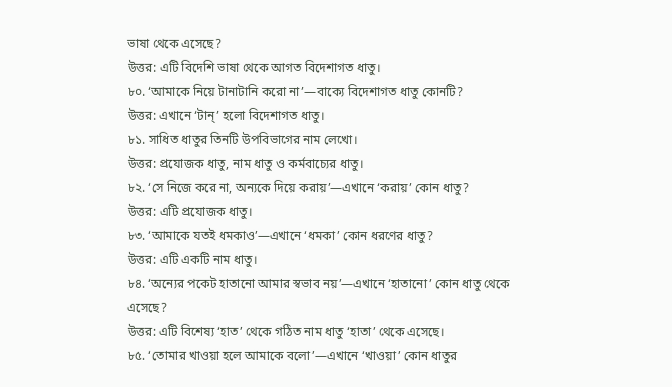ভাষা থেকে এসেছে?
উত্তর: এটি বিদেশি ভাষা থেকে আগত বিদেশাগত ধাতু।
৮০. ‘আমাকে নিয়ে টানাটানি করো না’—বাক্যে বিদেশাগত ধাতু কোনটি?
উত্তর: এখানে ‘টান্’ হলো বিদেশাগত ধাতু।
৮১. সাধিত ধাতুর তিনটি উপবিভাগের নাম লেখো।
উত্তর: প্রযোজক ধাতু, নাম ধাতু ও কর্মবাচ্যের ধাতু।
৮২. ‘সে নিজে করে না, অন্যকে দিয়ে করায়’—এখানে ‘করায়’ কোন ধাতু?
উত্তর: এটি প্রযোজক ধাতু।
৮৩. ‘আমাকে যতই ধমকাও’—এখানে ‘ধমকা’ কোন ধরণের ধাতু?
উত্তর: এটি একটি নাম ধাতু।
৮৪. ‘অন্যের পকেট হাতানো আমার স্বভাব নয়’—এখানে ‘হাতানো’ কোন ধাতু থেকে এসেছে?
উত্তর: এটি বিশেষ্য ‘হাত’ থেকে গঠিত নাম ধাতু ‘হাতা’ থেকে এসেছে।
৮৫. ‘তোমার খাওয়া হলে আমাকে বলো’—এখানে ‘খাওয়া’ কোন ধাতুর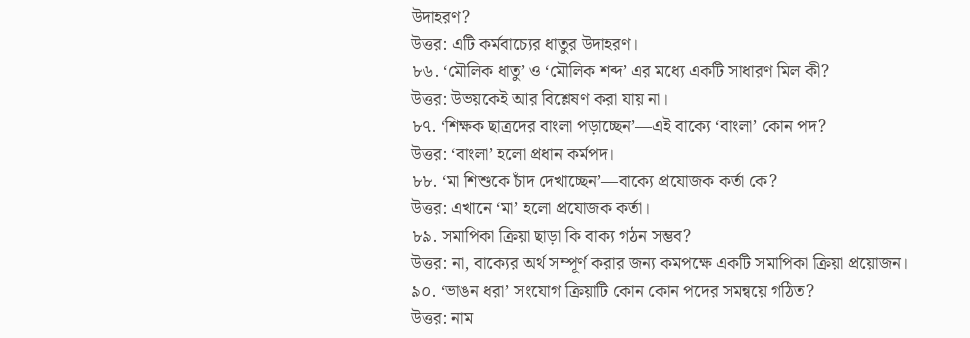উদাহরণ?
উত্তর: এটি কর্মবাচ্যের ধাতুর উদাহরণ।
৮৬. ‘মৌলিক ধাতু’ ও ‘মৌলিক শব্দ’ এর মধ্যে একটি সাধারণ মিল কী?
উত্তর: উভয়কেই আর বিশ্লেষণ করা যায় না।
৮৭. ‘শিক্ষক ছাত্রদের বাংলা পড়াচ্ছেন’—এই বাক্যে ‘বাংলা’ কোন পদ?
উত্তর: ‘বাংলা’ হলো প্রধান কর্মপদ।
৮৮. ‘মা শিশুকে চাঁদ দেখাচ্ছেন’—বাক্যে প্রযোজক কর্তা কে?
উত্তর: এখানে ‘মা’ হলো প্রযোজক কর্তা।
৮৯. সমাপিকা ক্রিয়া ছাড়া কি বাক্য গঠন সম্ভব?
উত্তর: না, বাক্যের অর্থ সম্পূর্ণ করার জন্য কমপক্ষে একটি সমাপিকা ক্রিয়া প্রয়োজন।
৯০. ‘ভাঙন ধরা’ সংযোগ ক্রিয়াটি কোন কোন পদের সমন্বয়ে গঠিত?
উত্তর: নাম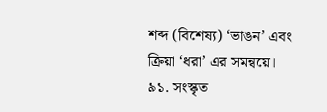শব্দ (বিশেষ্য) ‘ভাঙন’ এবং ক্রিয়া ‘ধরা’ এর সমন্বয়ে।
৯১. সংস্কৃত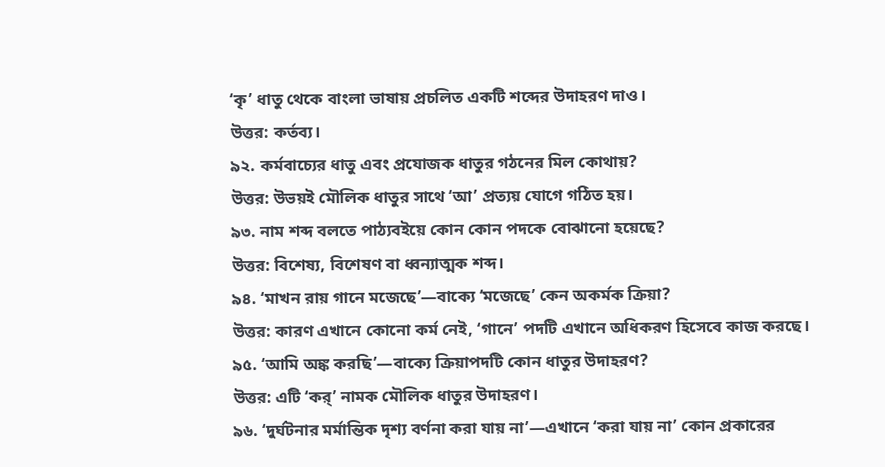‘কৃ’ ধাতু থেকে বাংলা ভাষায় প্রচলিত একটি শব্দের উদাহরণ দাও।
উত্তর: কর্তব্য।
৯২. কর্মবাচ্যের ধাতু এবং প্রযোজক ধাতুর গঠনের মিল কোথায়?
উত্তর: উভয়ই মৌলিক ধাতুর সাথে ‘আ’ প্রত্যয় যোগে গঠিত হয়।
৯৩. নাম শব্দ বলতে পাঠ্যবইয়ে কোন কোন পদকে বোঝানো হয়েছে?
উত্তর: বিশেষ্য, বিশেষণ বা ধ্বন্যাত্মক শব্দ।
৯৪. ‘মাখন রায় গানে মজেছে’—বাক্যে ‘মজেছে’ কেন অকর্মক ক্রিয়া?
উত্তর: কারণ এখানে কোনো কর্ম নেই, ‘গানে’ পদটি এখানে অধিকরণ হিসেবে কাজ করছে।
৯৫. ‘আমি অঙ্ক করছি’—বাক্যে ক্রিয়াপদটি কোন ধাতুর উদাহরণ?
উত্তর: এটি ‘কর্’ নামক মৌলিক ধাতুর উদাহরণ।
৯৬. ‘দুর্ঘটনার মর্মান্তিক দৃশ্য বর্ণনা করা যায় না’—এখানে ‘করা যায় না’ কোন প্রকারের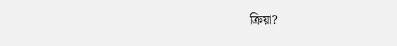ক্রিয়া?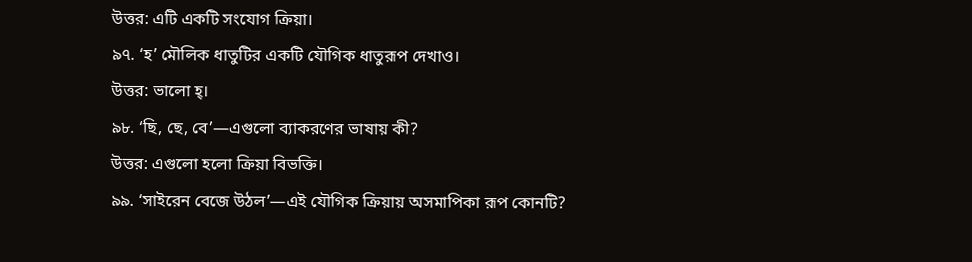উত্তর: এটি একটি সংযোগ ক্রিয়া।
৯৭. ‘হ’ মৌলিক ধাতুটির একটি যৌগিক ধাতুরূপ দেখাও।
উত্তর: ভালো হ্।
৯৮. ‘ছি, ছে, বে’—এগুলো ব্যাকরণের ভাষায় কী?
উত্তর: এগুলো হলো ক্রিয়া বিভক্তি।
৯৯. ‘সাইরেন বেজে উঠল’—এই যৌগিক ক্রিয়ায় অসমাপিকা রূপ কোনটি?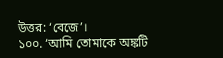উত্তর: ‘বেজে’।
১০০. ‘আমি তোমাকে অঙ্কটি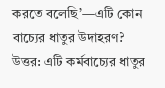করতে বলেছি’—এটি কোন বাচ্যের ধাতুর উদাহরণ?
উত্তর: এটি কর্মবাচ্যের ধাতুর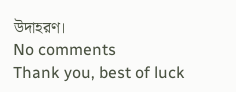উদাহরণ।
No comments
Thank you, best of luck